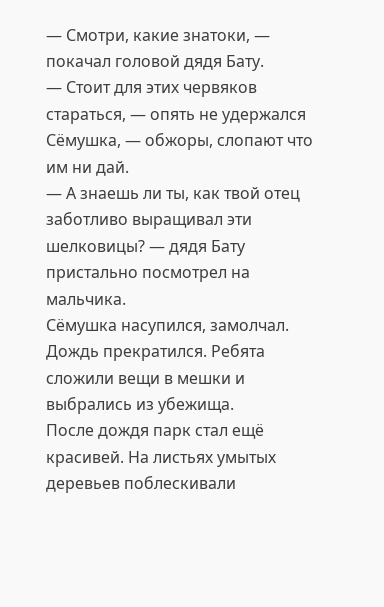— Смотри, какие знатоки, — покачал головой дядя Бату.
— Стоит для этих червяков стараться, — опять не удержался Сёмушка, — обжоры, слопают что им ни дай.
— А знаешь ли ты, как твой отец заботливо выращивал эти шелковицы? — дядя Бату пристально посмотрел на мальчика.
Сёмушка насупился, замолчал.
Дождь прекратился. Ребята сложили вещи в мешки и выбрались из убежища.
После дождя парк стал ещё красивей. На листьях умытых деревьев поблескивали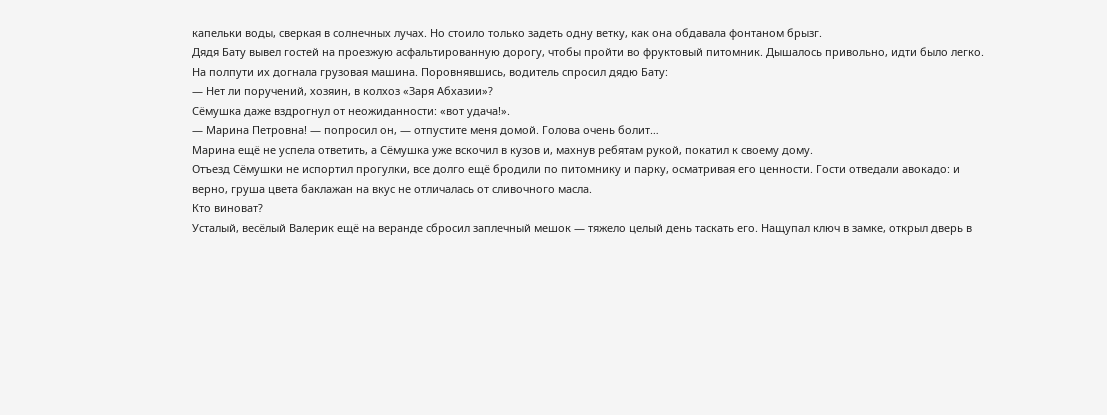капельки воды, сверкая в солнечных лучах. Но стоило только задеть одну ветку, как она обдавала фонтаном брызг.
Дядя Бату вывел гостей на проезжую асфальтированную дорогу, чтобы пройти во фруктовый питомник. Дышалось привольно, идти было легко.
На полпути их догнала грузовая машина. Поровнявшись, водитель спросил дядю Бату:
— Нет ли поручений, хозяин, в колхоз «Заря Абхазии»?
Сёмушка даже вздрогнул от неожиданности: «вот удача!».
— Марина Петровна! — попросил он, — отпустите меня домой. Голова очень болит…
Марина ещё не успела ответить, а Сёмушка уже вскочил в кузов и, махнув ребятам рукой, покатил к своему дому.
Отъезд Сёмушки не испортил прогулки, все долго ещё бродили по питомнику и парку, осматривая его ценности. Гости отведали авокадо: и верно, груша цвета баклажан на вкус не отличалась от сливочного масла.
Кто виноват?
Усталый, весёлый Валерик ещё на веранде сбросил заплечный мешок — тяжело целый день таскать его. Нащупал ключ в замке, открыл дверь в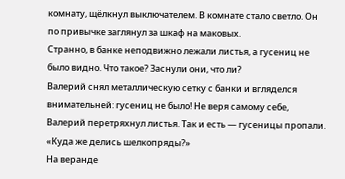комнату, щёлкнул выключателем. В комнате стало светло. Он по привычке заглянул за шкаф на маковых.
Странно, в банке неподвижно лежали листья, а гусениц не было видно. Что такое? Заснули они, что ли?
Валерий снял металлическую сетку с банки и вгляделся внимательней: гусениц не было! Не веря самому себе, Валерий перетряхнул листья. Так и есть — гусеницы пропали.
«Куда же делись шелкопряды?»
На веранде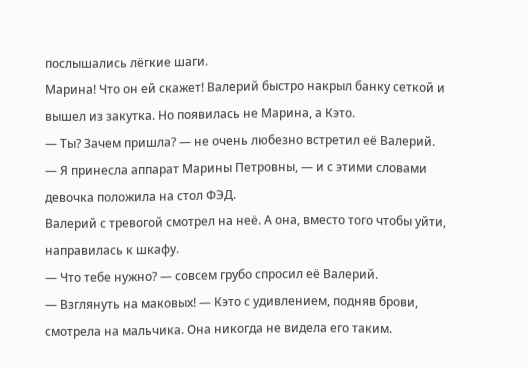послышались лёгкие шаги.
Марина! Что он ей скажет! Валерий быстро накрыл банку сеткой и вышел из закутка. Но появилась не Марина, а Кэто.
— Ты? Зачем пришла? — не очень любезно встретил её Валерий.
— Я принесла аппарат Марины Петровны, — и с этими словами девочка положила на стол ФЭД.
Валерий с тревогой смотрел на неё. А она, вместо того чтобы уйти, направилась к шкафу.
— Что тебе нужно? — совсем грубо спросил её Валерий.
— Взглянуть на маковых! — Кэто с удивлением, подняв брови, смотрела на мальчика. Она никогда не видела его таким.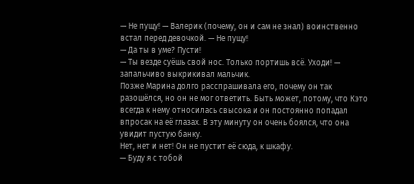— Не пущу! — Валерик (почему, он и сам не знал) воинственно встал перед девочкой. — Не пущу!
— Да ты в уме? Пусти!
— Ты везде суёшь свой нос. Только портишь всё. Уходи! — запальчиво выкрикивал мальчик.
Позже Марина долго расспрашивала его, почему он так разошёлся, но он не мог ответить. Быть может, потому, что Кэто всегда к нему относилась свысока и он постоянно попадал впросак на её глазах. В эту минуту он очень боялся, что она увидит пустую банку.
Нет, нет и нет! Он не пустит её сюда, к шкафу.
— Буду я с тобой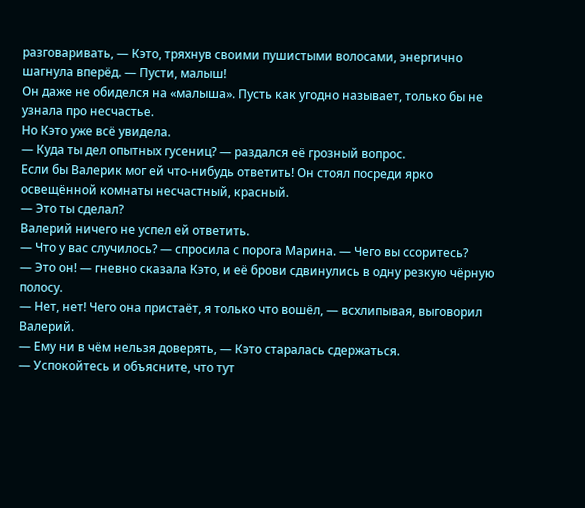разговаривать, — Кэто, тряхнув своими пушистыми волосами, энергично шагнула вперёд. — Пусти, малыш!
Он даже не обиделся на «малыша». Пусть как угодно называет, только бы не узнала про несчастье.
Но Кэто уже всё увидела.
— Куда ты дел опытных гусениц? — раздался её грозный вопрос.
Если бы Валерик мог ей что-нибудь ответить! Он стоял посреди ярко освещённой комнаты несчастный, красный.
— Это ты сделал?
Валерий ничего не успел ей ответить.
— Что у вас случилось? — спросила с порога Марина. — Чего вы ссоритесь?
— Это он! — гневно сказала Кэто, и её брови сдвинулись в одну резкую чёрную полосу.
— Нет, нет! Чего она пристаёт, я только что вошёл, — всхлипывая, выговорил Валерий.
— Ему ни в чём нельзя доверять, — Кэто старалась сдержаться.
— Успокойтесь и объясните, что тут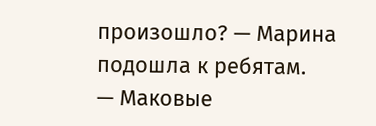произошло? — Марина подошла к ребятам.
— Маковые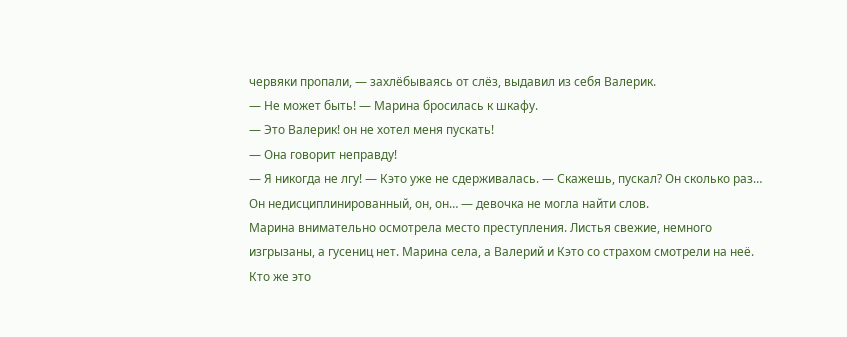червяки пропали, — захлёбываясь от слёз, выдавил из себя Валерик.
— Не может быть! — Марина бросилась к шкафу.
— Это Валерик! он не хотел меня пускать!
— Она говорит неправду!
— Я никогда не лгу! — Кэто уже не сдерживалась. — Скажешь, пускал? Он сколько раз… Он недисциплинированный, он, он… — девочка не могла найти слов.
Марина внимательно осмотрела место преступления. Листья свежие, немного изгрызаны, а гусениц нет. Марина села, а Валерий и Кэто со страхом смотрели на неё.
Кто же это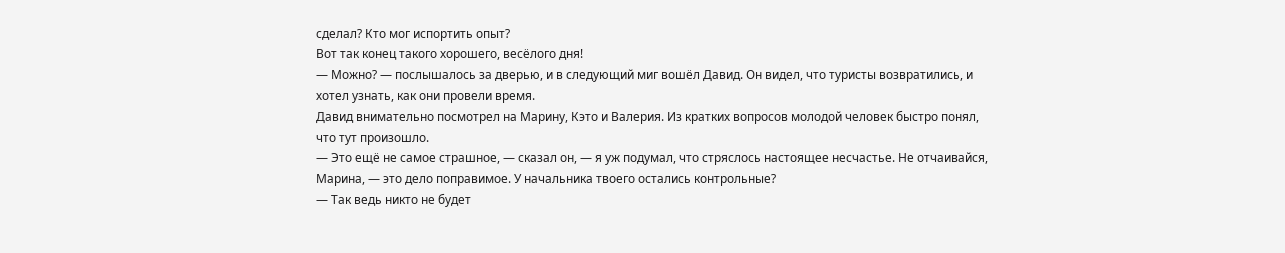сделал? Кто мог испортить опыт?
Вот так конец такого хорошего, весёлого дня!
— Можно? — послышалось за дверью, и в следующий миг вошёл Давид. Он видел, что туристы возвратились, и хотел узнать, как они провели время.
Давид внимательно посмотрел на Марину, Кэто и Валерия. Из кратких вопросов молодой человек быстро понял, что тут произошло.
— Это ещё не самое страшное, — сказал он, — я уж подумал, что стряслось настоящее несчастье. Не отчаивайся, Марина, — это дело поправимое. У начальника твоего остались контрольные?
— Так ведь никто не будет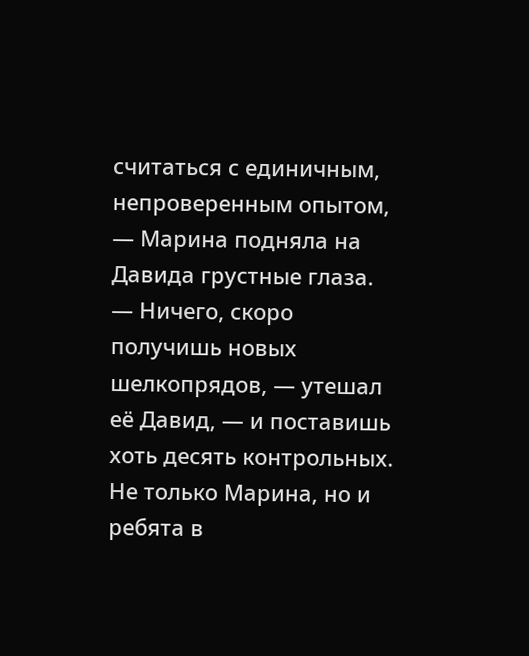считаться с единичным, непроверенным опытом, — Марина подняла на Давида грустные глаза.
— Ничего, скоро получишь новых шелкопрядов, — утешал её Давид, — и поставишь хоть десять контрольных.
Не только Марина, но и ребята в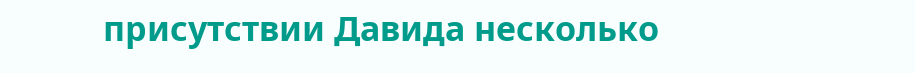присутствии Давида несколько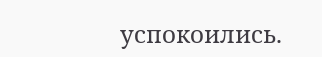успокоились.